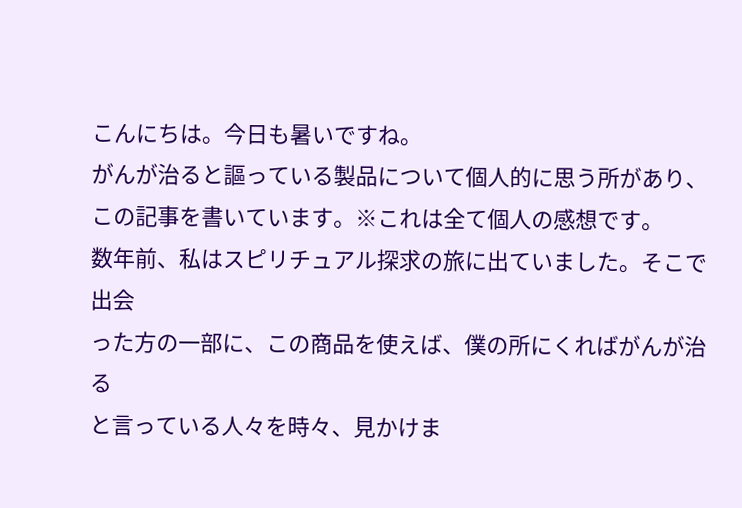こんにちは。今日も暑いですね。
がんが治ると謳っている製品について個人的に思う所があり、
この記事を書いています。※これは全て個人の感想です。
数年前、私はスピリチュアル探求の旅に出ていました。そこで出会
った方の一部に、この商品を使えば、僕の所にくればがんが治る
と言っている人々を時々、見かけま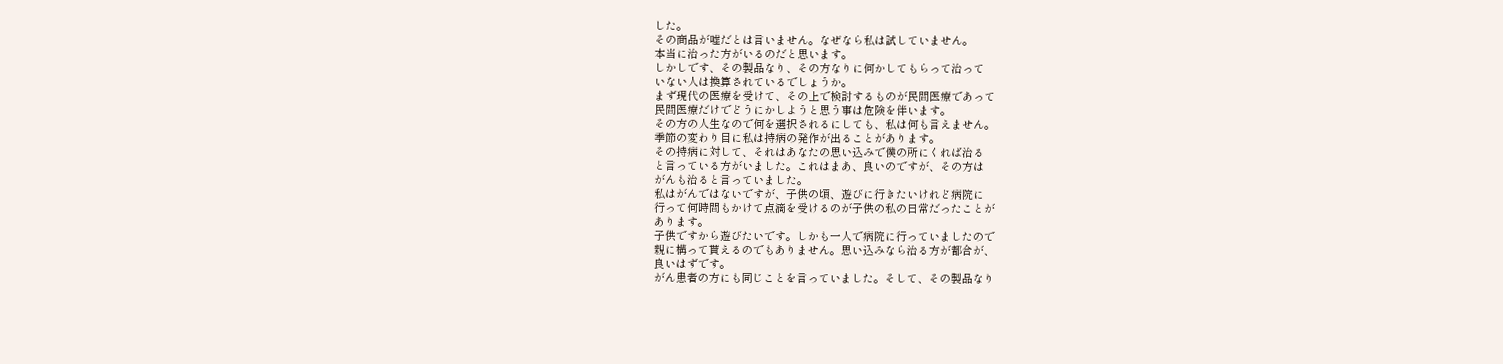した。
その商品が嘘だとは言いません。なぜなら私は試していません。
本当に治った方がいるのだと思います。
しかしです、その製品なり、その方なりに何かしてもらって治って
いない人は換算されているでしょうか。
まず現代の医療を受けて、その上で検討するものが民間医療であって
民間医療だけでどうにかしようと思う事は危険を伴います。
その方の人生なので何を選択されるにしても、私は何も言えません。
季節の変わり目に私は持病の発作が出ることがあります。
その持病に対して、それはあなたの思い込みで僕の所にくれば治る
と言っている方がいました。これはまあ、良いのですが、その方は
がんも治ると言っていました。
私はがんではないですが、子供の頃、遊びに行きたいけれど病院に
行って何時間もかけて点滴を受けるのが子供の私の日常だったことが
あります。
子供ですから遊びたいです。しかも一人で病院に行っていましたので
親に構って貰えるのでもありません。思い込みなら治る方が都合が、
良いはずです。
がん患者の方にも同じことを言っていました。そして、その製品なり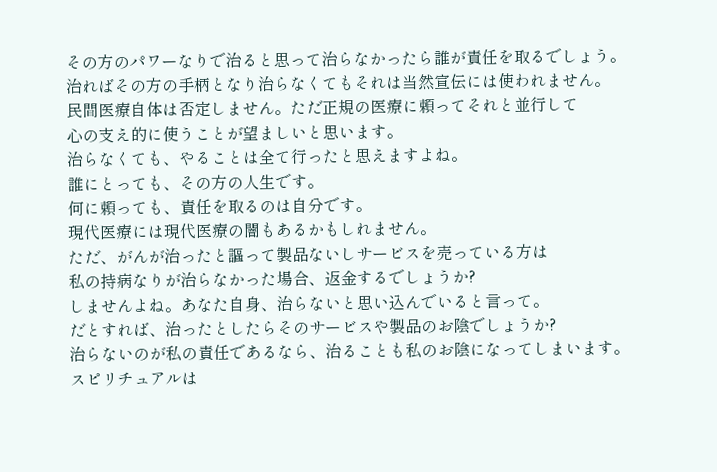その方のパワーなりで治ると思って治らなかったら誰が責任を取るでしょう。
治ればその方の手柄となり治らなくてもそれは当然宣伝には使われません。
民間医療自体は否定しません。ただ正規の医療に頼ってそれと並行して
心の支え的に使うことが望ましいと思います。
治らなくても、やることは全て行ったと思えますよね。
誰にとっても、その方の人生です。
何に頼っても、責任を取るのは自分です。
現代医療には現代医療の闇もあるかもしれません。
ただ、がんが治ったと謳って製品ないしサービスを売っている方は
私の持病なりが治らなかった場合、返金するでしょうか?
しませんよね。あなた自身、治らないと思い込んでいると言って。
だとすれば、治ったとしたらそのサービスや製品のお陰でしょうか?
治らないのが私の責任であるなら、治ることも私のお陰になってしまいます。
スピリチュアルは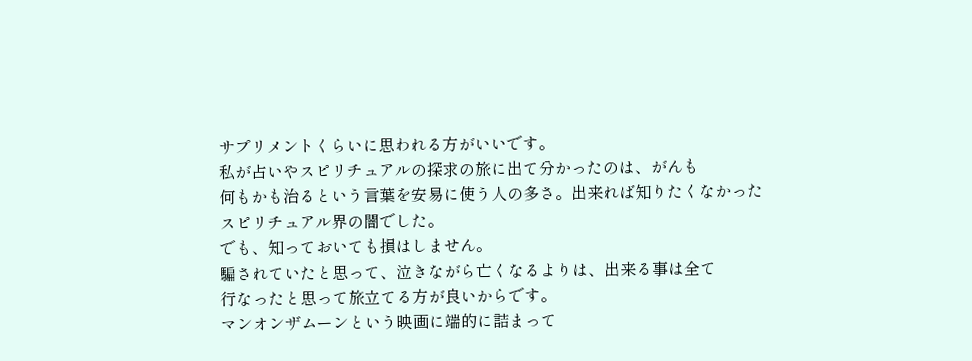サプリメントくらいに思われる方がいいです。
私が占いやスピリチュアルの探求の旅に出て分かったのは、がんも
何もかも治るという言葉を安易に使う人の多さ。出来れば知りたくなかった
スピリチュアル界の闇でした。
でも、知っておいても損はしません。
騙されていたと思って、泣きながら亡くなるよりは、出来る事は全て
行なったと思って旅立てる方が良いからです。
マンオンザムーンという映画に端的に詰まって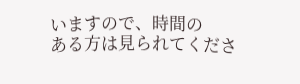いますので、時間の
ある方は見られてくださ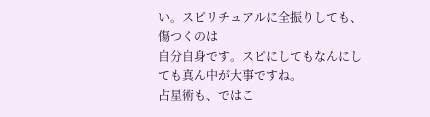い。スピリチュアルに全振りしても、傷つくのは
自分自身です。スピにしてもなんにしても真ん中が大事ですね。
占星術も、ではこ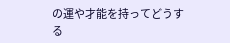の運や才能を持ってどうする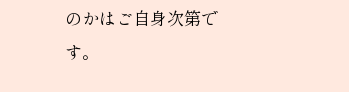のかはご自身次第です。